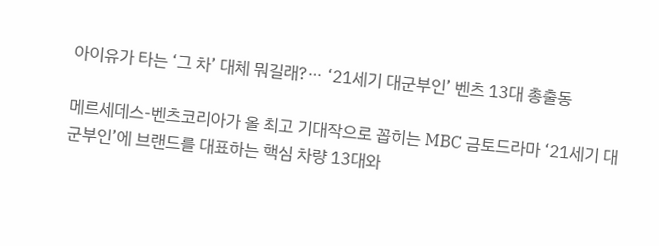아이유가 타는 ‘그 차’ 대체 뭐길래?⋯ ‘21세기 대군부인’ 벤츠 13대 총출동

메르세데스-벤츠코리아가 올 최고 기대작으로 꼽히는 MBC 금토드라마 ‘21세기 대군부인’에 브랜드를 대표하는 핵심 차량 13대와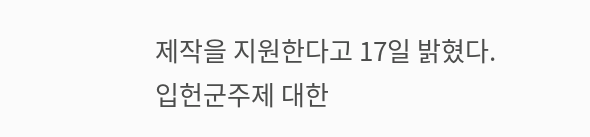제작을 지원한다고 17일 밝혔다.
입헌군주제 대한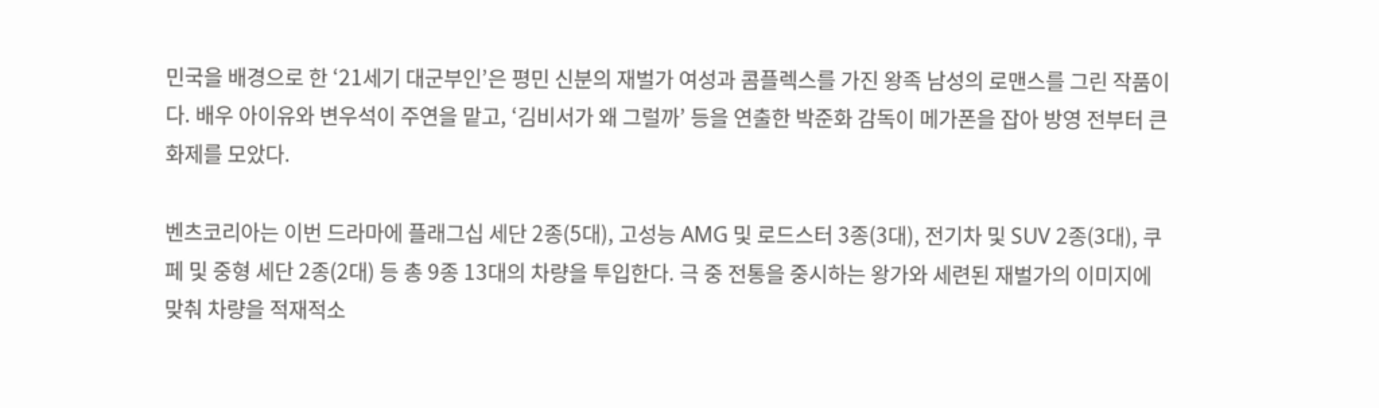민국을 배경으로 한 ‘21세기 대군부인’은 평민 신분의 재벌가 여성과 콤플렉스를 가진 왕족 남성의 로맨스를 그린 작품이다. 배우 아이유와 변우석이 주연을 맡고, ‘김비서가 왜 그럴까’ 등을 연출한 박준화 감독이 메가폰을 잡아 방영 전부터 큰 화제를 모았다.

벤츠코리아는 이번 드라마에 플래그십 세단 2종(5대), 고성능 AMG 및 로드스터 3종(3대), 전기차 및 SUV 2종(3대), 쿠페 및 중형 세단 2종(2대) 등 총 9종 13대의 차량을 투입한다. 극 중 전통을 중시하는 왕가와 세련된 재벌가의 이미지에 맞춰 차량을 적재적소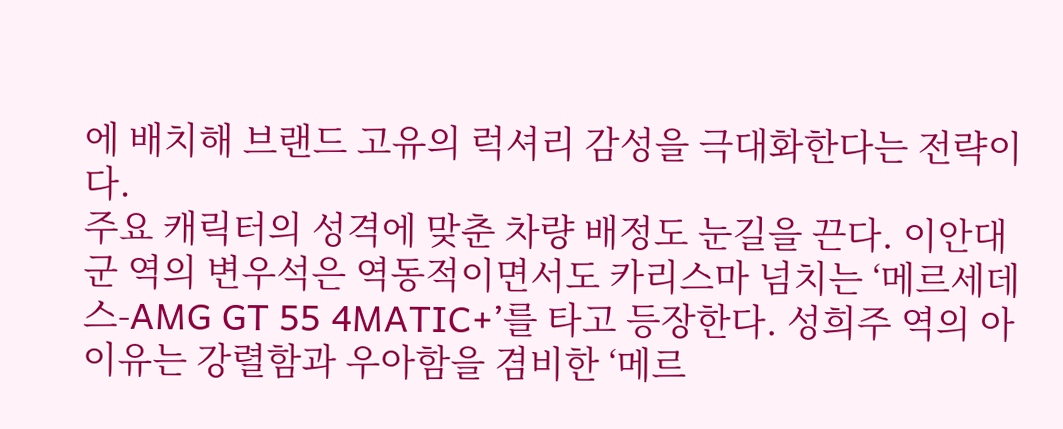에 배치해 브랜드 고유의 럭셔리 감성을 극대화한다는 전략이다.
주요 캐릭터의 성격에 맞춘 차량 배정도 눈길을 끈다. 이안대군 역의 변우석은 역동적이면서도 카리스마 넘치는 ‘메르세데스-AMG GT 55 4MATIC+’를 타고 등장한다. 성희주 역의 아이유는 강렬함과 우아함을 겸비한 ‘메르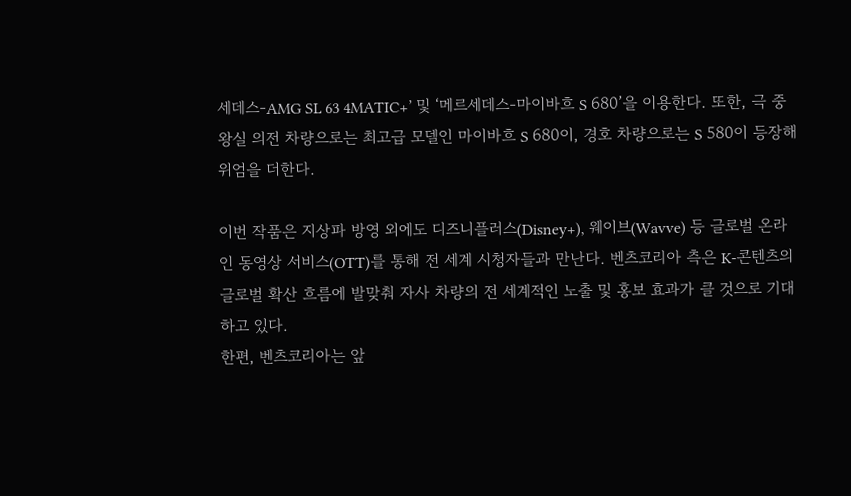세데스-AMG SL 63 4MATIC+’ 및 ‘메르세데스-마이바흐 S 680’을 이용한다. 또한, 극 중 왕실 의전 차량으로는 최고급 모델인 마이바흐 S 680이, 경호 차량으로는 S 580이 등장해 위엄을 더한다.

이번 작품은 지상파 방영 외에도 디즈니플러스(Disney+), 웨이브(Wavve) 등 글로벌 온라인 동영상 서비스(OTT)를 통해 전 세계 시청자들과 만난다. 벤츠코리아 측은 K-콘텐츠의 글로벌 확산 흐름에 발맞춰 자사 차량의 전 세계적인 노출 및 홍보 효과가 클 것으로 기대하고 있다.
한편, 벤츠코리아는 앞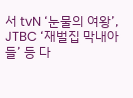서 tvN ‘눈물의 여왕’, JTBC ‘재벌집 막내아들’ 등 다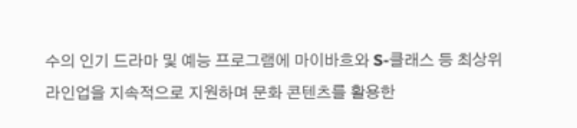수의 인기 드라마 및 예능 프로그램에 마이바흐와 S-클래스 등 최상위 라인업을 지속적으로 지원하며 문화 콘텐츠를 활용한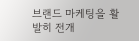브랜드 마케팅을 활발히 전개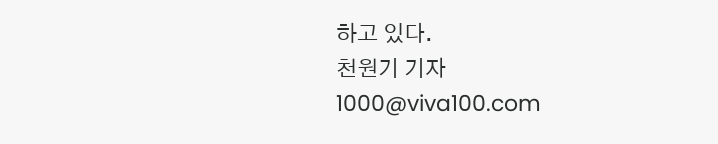하고 있다.
천원기 기자 1000@viva100.com